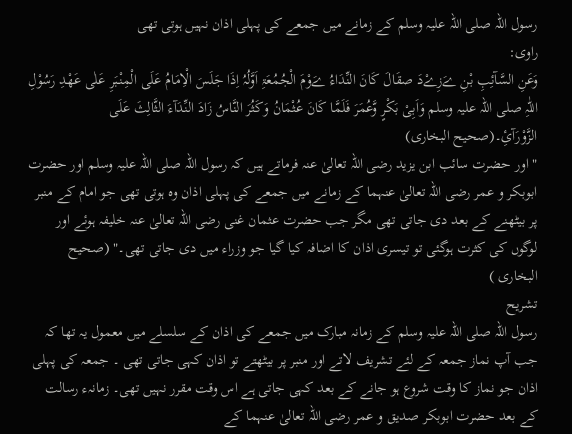رسول اللہ صلی اللہ علیہ وسلم کے زمانے میں جمعے کی پہلی اذان نہیں ہوتی تھی
راوی:
وَعَنِ السَّآئِبِ بْنِ ےَزِےْدَ صقَالَ کَانَ النِّدَاءُ ےَوْمَ الْجُمُعَۃِ اَوَّلُہُ اِذَا جَلَسَ الْاِمَامُ عَلَی الْمِنْبَرِ عَلٰی عَھْدِ رَسُوْلِ اللّٰہِ صلی اللہ علیہ وسلم وَاَبِیْ بَکْرٍ وَّعُمَرَ فَلَمَّا کَانَ عُثْمَانُ وَکَثُرَ النَّاسُ زَادَ النِّدَآءَ الثَّالِثَ عَلَی الزَّوْرَآئِ۔(صحیح البخاری)
" اور حضرت سائب ابن یزید رضی اللہ تعالیٰ عنہ فرماتے ہیں کہ رسول اللہ صلی اللہ علیہ وسلم اور حضرت ابوبکر و عمر رضی اللہ تعالیٰ عنہما کے زمانے میں جمعے کی پہلی اذان وہ ہوتی تھی جو امام کے منبر پر بیٹھنے کے بعد دی جاتی تھی مگر جب حضرت عثمان غنی رضی اللہ تعالیٰ عنہ خلیفہ ہوئے اور لوگوں کی کثرت ہوگئی تو تیسری اذان کا اضافہ کیا گیا جو وزراء میں دی جاتی تھی۔" (صحیح البخاری )
تشریح
رسول اللہ صلی اللہ علیہ وسلم کے زمانہ مبارک میں جمعے کی اذان کے سلسلے میں معمول یہ تھا کہ جب آپ نماز جمعہ کے لئے تشریف لاتے اور منبر پر بیٹھتے تو اذان کہی جاتی تھی ۔ جمعہ کی پہلی اذان جو نماز کا وقت شروع ہو جانے کے بعد کہی جاتی ہے اس وقت مقرر نہیں تھی۔ زمانہء رسالت کے بعد حضرت ابوبکر صدیق و عمر رضی اللہ تعالیٰ عنہما کے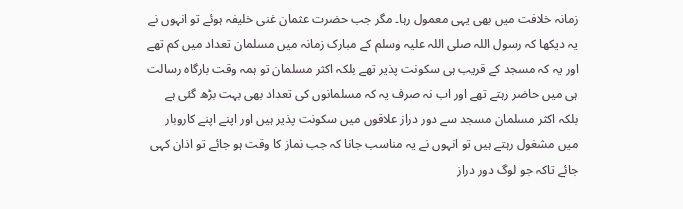زمانہ خلافت میں بھی یہی معمول رہا۔ مگر جب حضرت عثمان غنی خلیفہ ہوئے تو انہوں نے یہ دیکھا کہ رسول اللہ صلی اللہ علیہ وسلم کے مبارک زمانہ میں مسلمان تعداد میں کم تھے اور یہ کہ مسجد کے قریب ہی سکونت پذیر تھے بلکہ اکثر مسلمان تو ہمہ وقت بارگاہ رسالت ہی میں حاضر رہتے تھے اور اب نہ صرف یہ کہ مسلمانوں کی تعداد بھی بہت بڑھ گئی ہے بلکہ اکثر مسلمان مسجد سے دور دراز علاقوں میں سکونت پذیر ہیں اور اپنے اپنے کاروبار میں مشغول رہتے ہیں تو انہوں نے یہ مناسب جانا کہ جب نماز کا وقت ہو جائے تو اذان کہی جائے تاکہ جو لوگ دور دراز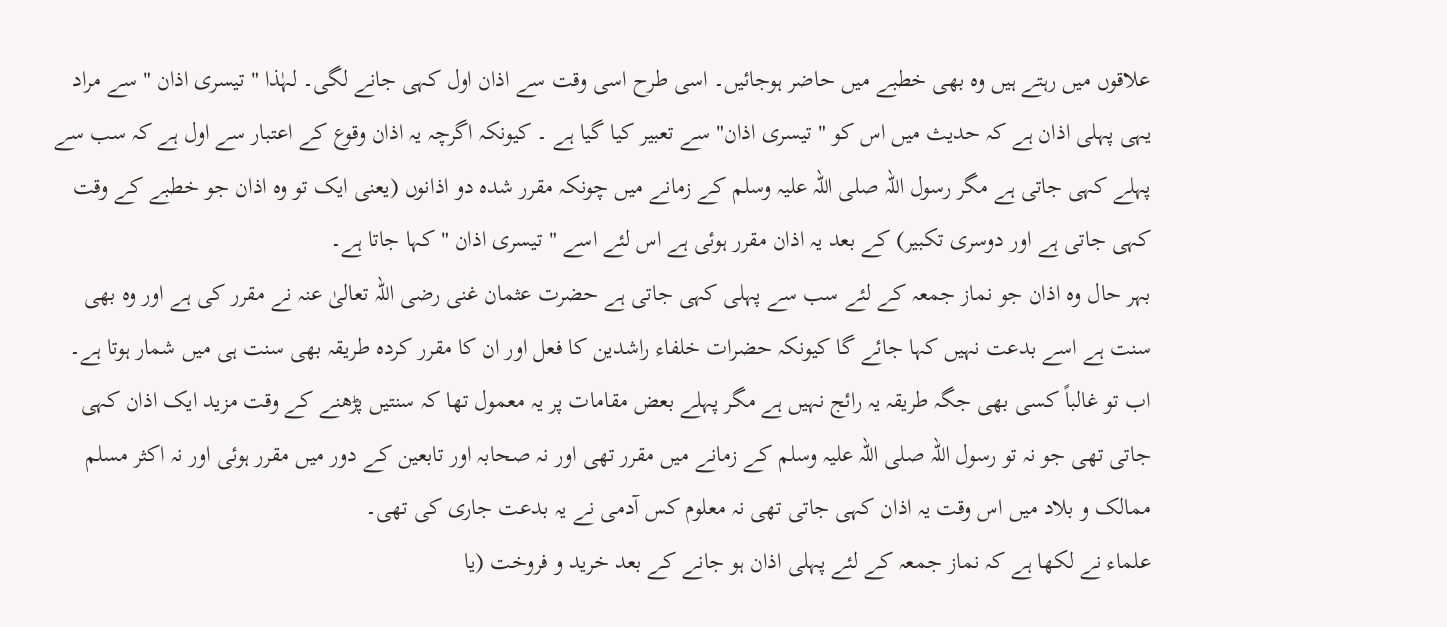علاقوں میں رہتے ہیں وہ بھی خطبے میں حاضر ہوجائیں۔ اسی طرح اسی وقت سے اذان اول کہی جانے لگی۔ لہٰذا " تیسری اذان " سے مراد یہی پہلی اذان ہے کہ حدیث میں اس کو " تیسری اذان" سے تعبیر کیا گیا ہے ۔ کیونکہ اگرچہ یہ اذان وقوع کے اعتبار سے اول ہے کہ سب سے پہلے کہی جاتی ہے مگر رسول اللہ صلی اللہ علیہ وسلم کے زمانے میں چونکہ مقرر شدہ دو اذانوں (یعنی ایک تو وہ اذان جو خطبے کے وقت کہی جاتی ہے اور دوسری تکبیر) کے بعد یہ اذان مقرر ہوئی ہے اس لئے اسے " تیسری اذان " کہا جاتا ہے۔
بہر حال وہ اذان جو نماز جمعہ کے لئے سب سے پہلی کہی جاتی ہے حضرت عثمان غنی رضی اللہ تعالیٰ عنہ نے مقرر کی ہے اور وہ بھی سنت ہے اسے بدعت نہیں کہا جائے گا کیونکہ حضرات خلفاء راشدین کا فعل اور ان کا مقرر کردہ طریقہ بھی سنت ہی میں شمار ہوتا ہے۔
اب تو غالباً کسی بھی جگہ طریقہ یہ رائج نہیں ہے مگر پہلے بعض مقامات پر یہ معمول تھا کہ سنتیں پڑھنے کے وقت مزید ایک اذان کہی جاتی تھی جو نہ تو رسول اللہ صلی اللہ علیہ وسلم کے زمانے میں مقرر تھی اور نہ صحابہ اور تابعین کے دور میں مقرر ہوئی اور نہ اکثر مسلم ممالک و بلاد میں اس وقت یہ اذان کہی جاتی تھی نہ معلوم کس آدمی نے یہ بدعت جاری کی تھی۔
علماء نے لکھا ہے کہ نماز جمعہ کے لئے پہلی اذان ہو جانے کے بعد خرید و فروخت (یا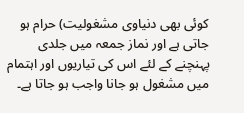کوئی بھی دنیاوی مشغولیت) حرام ہو جاتی ہے اور نماز جمعہ میں جلدی پہنچنے کے لئے اس کی تیاریوں اور اہتمام میں مشغول ہو جانا واجب ہو جاتا ہے۔